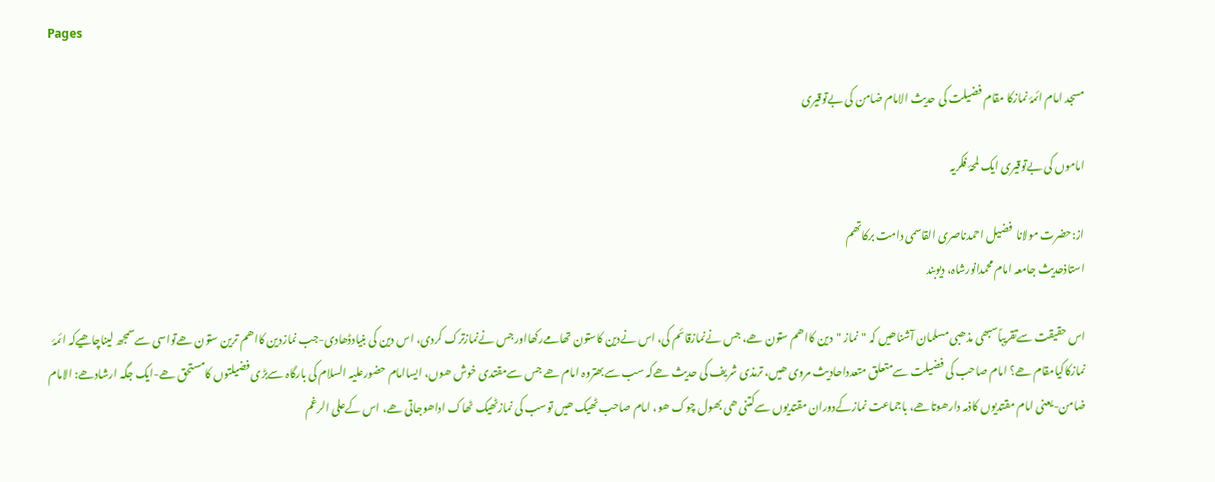Pages

مسجد امام ائمۂ نمازکا مقام فضیلت کی حدیث الامام ضامن کی بےتوقیری

اماموں کی بےتوقیری ایک لمحۂ فکریہ

از:حضرت مولانا  فضیل احمدناصری القاسمی دامت برکاتھم
استاذحدیث جامعہ امام محمدانورشاہ، دیوبند

اس حقیقت سےتقریباًسبھی مذھبی مسلمان آشناھیں کہ "نماز "دین کااھم ستون ھے، جس نےنمازقائم کی، اس نےدین کاستون تھامےرکھااورجس نےنمازترک کردی، اس دین کی بنیادڈھادی-جب نمازدین کااھم ترین ستون ھےتواسی سےسمجھ لیناچاھیےکہ ائمۂ نمازکاکیامقام ھے؟ امام صاحب کی فضیلت سےمتعلق متعدداحادیث مروی ھیں، ترمذی شریف کی حدیث ھےکہ سب سےبھتروہ امام ھے جس سےمقتدی خوش ھوں، ایساامام حضورعلیہ السلام کی بارگاہ سےبڑی فضیلتوں کامستحق ھے-ایک جگہ ارشادھے: الامام ضامن-یعنی امام مقتدیوں کاذمہ دارھوتاھے، باجماعت نمازکےدوران مقتدیوں سےکتنی ھی بھول چوک ھو، امام صاحب ٹھیک ھیں توسب کی نمازٹھیک ٹھاک اداھوجاتی ھے، اس کےعلی الرغم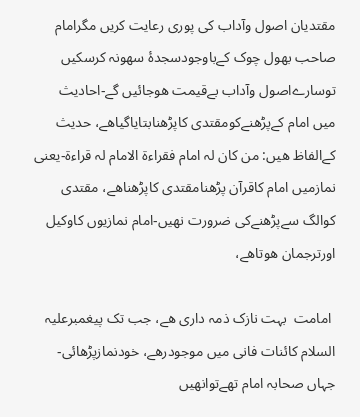مقتدیان اصول وآداب کی پوری رعایت کریں مگرامام صاحب بھول چوک کےباوجودسجدۂ سھونہ کرسکیں توسارےاصول وآداب بےقیمت ھوجائیں گے-احادیث میں امام کےپڑھنےکومقتدی کاپڑھنابتایاگیاھے، حدیث کےالفاظ ھیں: من کان لہ امام فقراءۃ الامام لہ قراءۃ-یعنی نمازمیں امام کاقرآن پڑھنامقتدی کاپڑھناھے، مقتدی کوالگ سےپڑھنےکی ضرورت نھیں-امام نمازیوں کاوکیل اورترجمان ھوتاھے،

 امامت  بہت نازک ذمہ داری ھے، جب تک پیغمبرعلیہ السلام کائنات فانی میں موجودرھے، خودنمازپڑھائی-جہاں صحابہ امام تھےتوانھیں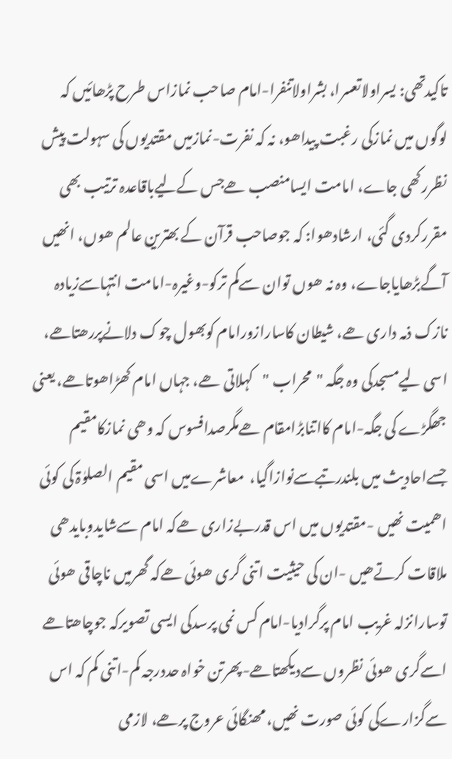تاکیدتھی: یسراولاتعسرا، بشراولاتنفرا-امام صاحب نمازاس طرح پڑھائیں کہ لوگوں میں نمازکی رغبت پیداھو، نہ کہ نفرت-نمازمیں مقتدیوں کی سہولت پیش نظررکھی جاے، امامت ایسامنصب ھےجس کےلیےباقاعدہ ترتیب بھی مقررکردی گئی، ارشادھوا: کہ جوصاحب قرآن کے بھترین عالم ھوں، انھیں آگےبڑھایاجاے، وہ نہ ھوں توان سےکم ترکو-وغیرہ-امامت انتہاسےزیادہ نازک ذمہ داری ھے، شیطان کاسارازورامام کوبھول چوک دلانےپررھتاھے، اسی لیےمسجدکی وہ جگہ "محراب "کہلاتی ھے، جہاں امام کھڑاھوتاھے، یعنی جھگڑے کی جگہ-امام کااتنابڑامقام ھےمگرصدافسوس کہ وھی نمازکامقیم جسےاحادیث میں بلندرتبےسےنوازاگیا،  معاشرےمیں اسی مقیم الصلوٰۃ کی کوئی اھمیت نھیں -مقتدیوں میں اس قدربےزاری ھےکہ امام سےشایدوبایدھی ملاقات کرتےھیں -ان کی حیثیت اتنی گری ھوئی ھےکہ گھرمیں ناچاقی ھوئی توسارانزلہ غریب امام پرگرادیا-امام کس نمی پرسدکی ایسی تصویرکہ جوچاھتاھے اسےگری ھوئی نظروں سےدیکھتاھے-پھرتن خواہ حددرجہ کم-اتنی کم کہ اس سےگزارےکی کوئی صورت نھیں، مھنگائی عروج پرھے، لازمی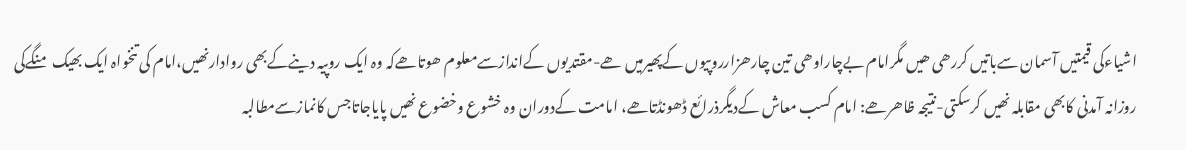اشیاءکی قیمتیں آسمان سےباتیں کررھی ھیں مگرامام بےچاراوھی تین چارھزارروپیوں کےپھیرمیں ھے-مقتدیوں کےاندازسےمعلوم ھوتاھےکہ وہ ایک روپیہ دینےکےبھی روادارنھیں،امام کی تنخواہ ایک بھیک منگےکی روزانہ آمدنی کابھی مقابلہ نھیں کرسکتی-نتیجہ ظاھرھے: امام کسب معاش کےدیگرذرائع ڈھونڈتاھے، امامت کےدوران وہ خشوع وخضوع نھیں پایاجاتاجس کانمازسےمطالبہ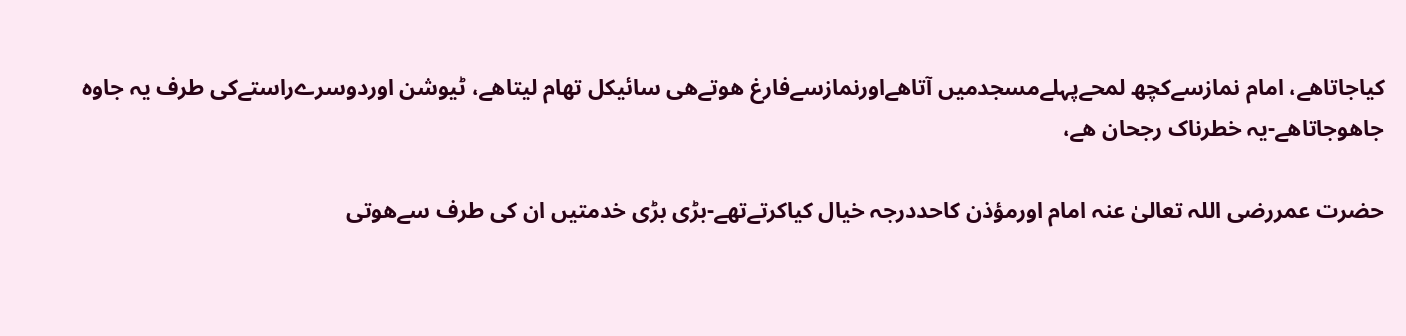کیاجاتاھے، امام نمازسےکچھ لمحےپہلےمسجدمیں آتاھےاورنمازسےفارغ ھوتےھی سائیکل تھام لیتاھے، ٹیوشن اوردوسرےراستےکی طرف یہ جاوہ جاھوجاتاھے-یہ خطرناک رجحان ھے،

حضرت عمررضی اللہ تعالیٰ عنہ امام اورمؤذن کاحددرجہ خیال کیاکرتےتھے-بڑی بڑی خدمتیں ان کی طرف سےھوتی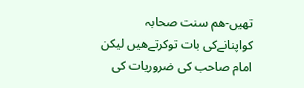تھیں-ھم سنت صحابہ کواپنانےکی بات توکرتےھیں لیکن امام صاحب کی ضروریات کی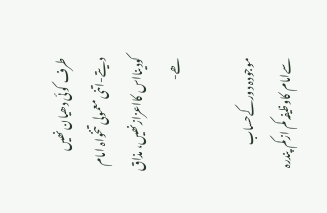طرف کوئی دھیان نھیں دیتے-اتنی معمولی تنخواہ امام کودینااس کااعزازنھیں، مذاق ھے-

موجودہ دورکےحساب سےامام کاوظیفہ کم ازکم پندرہ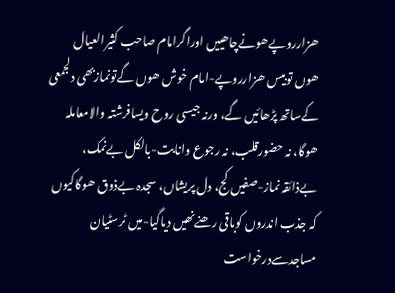ھزارروپےھونےچاھییں اوراگرامام صاحب کثیرالعیال ھوں توبیس ھزارروپے-امام خوش ھوں گےتونمازبھی دلجمعی کےساتھ پڑھائیں گے، ورنہ جیسی روح ویسافرشتہ والامعاملہ ھوگا، نہ حضورقلب، نہ رجوع وانابت-بالکل بےنمک، بےذائقہ نماز-صفیں کج، دل پریشاں، سجدہ بےذوق ھوگاکیوں کہ جذب اندروں کوباقی رھنےنھیں دیاگیا-میں ٹرسٹیان مساجدسےدرخواست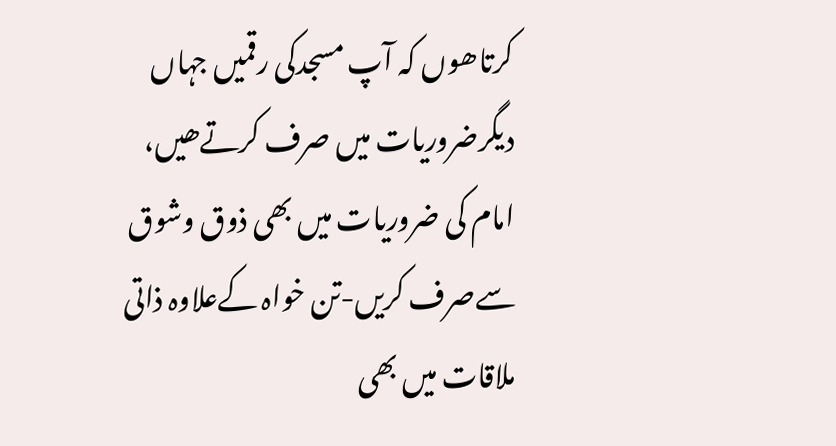کرتاھوں کہ آپ مسجدکی رقمیں جہاں دیگرضروریات میں صرف کرتےھیں، امام کی ضروریات میں بھی ذوق وشوق سےصرف کریں-تن خواہ کےعلاوہ ذاتی ملاقات میں بھی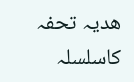ھدیہ تحفہ کاسلسلہ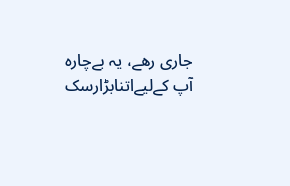جاری رھے، یہ بےچارہ آپ کےلیےاتنابڑارسک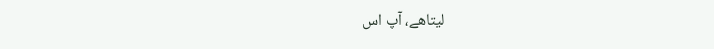لیتاھے، آپ اس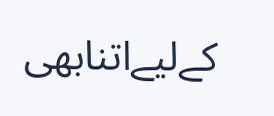کےلیےاتنابھی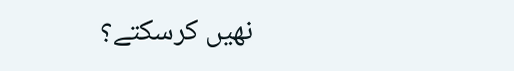نھیں کرسکتے؟